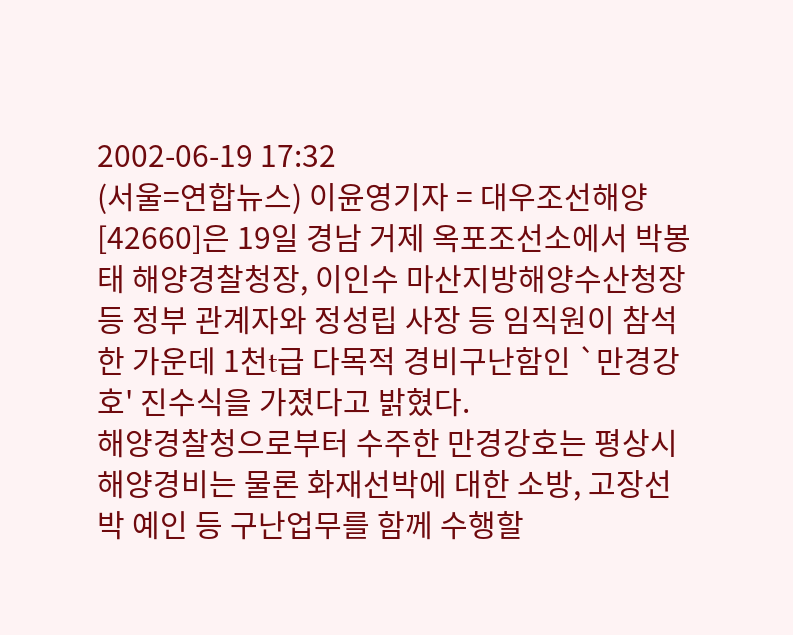2002-06-19 17:32
(서울=연합뉴스) 이윤영기자 = 대우조선해양[42660]은 19일 경남 거제 옥포조선소에서 박봉태 해양경찰청장, 이인수 마산지방해양수산청장 등 정부 관계자와 정성립 사장 등 임직원이 참석한 가운데 1천t급 다목적 경비구난함인 `만경강호' 진수식을 가졌다고 밝혔다.
해양경찰청으로부터 수주한 만경강호는 평상시 해양경비는 물론 화재선박에 대한 소방, 고장선박 예인 등 구난업무를 함께 수행할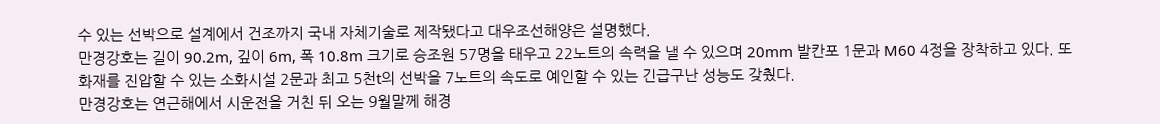수 있는 선박으로 설계에서 건조까지 국내 자체기술로 제작됐다고 대우조선해양은 설명했다.
만경강호는 길이 90.2m, 깊이 6m, 폭 10.8m 크기로 승조원 57명을 태우고 22노트의 속력을 낼 수 있으며 20mm 발칸포 1문과 M60 4정을 장착하고 있다. 또 화재를 진압할 수 있는 소화시설 2문과 최고 5천t의 선박을 7노트의 속도로 예인할 수 있는 긴급구난 성능도 갖췄다.
만경강호는 연근해에서 시운전을 거친 뒤 오는 9월말께 해경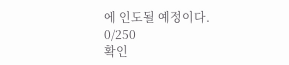에 인도될 예정이다.
0/250
확인